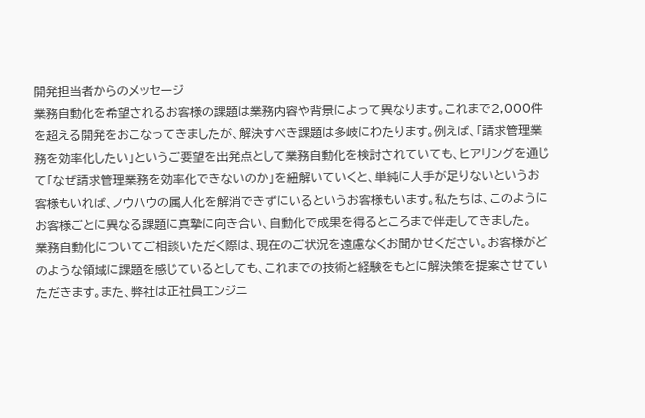開発担当者からのメッセージ
業務自動化を希望されるお客様の課題は業務内容や背景によって異なります。これまで2,000件を超える開発をおこなってきましたが、解決すべき課題は多岐にわたります。例えば、「請求管理業務を効率化したい」というご要望を出発点として業務自動化を検討されていても、ヒアリングを通じて「なぜ請求管理業務を効率化できないのか」を紐解いていくと、単純に人手が足りないというお客様もいれば、ノウハウの属人化を解消できずにいるというお客様もいます。私たちは、このようにお客様ごとに異なる課題に真摯に向き合い、自動化で成果を得るところまで伴走してきました。
業務自動化についてご相談いただく際は、現在のご状況を遠慮なくお聞かせください。お客様がどのような領域に課題を感じているとしても、これまでの技術と経験をもとに解決策を提案させていただきます。また、弊社は正社員エンジニ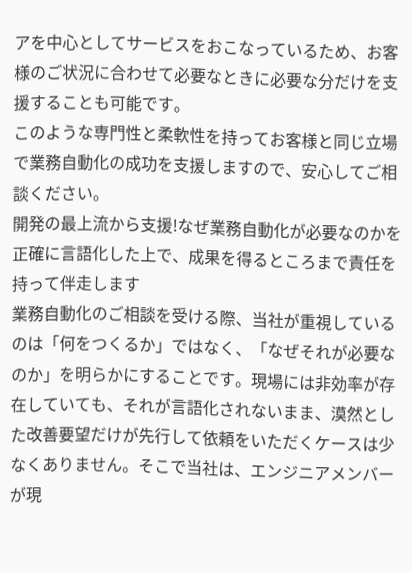アを中心としてサービスをおこなっているため、お客様のご状況に合わせて必要なときに必要な分だけを支援することも可能です。
このような専門性と柔軟性を持ってお客様と同じ立場で業務自動化の成功を支援しますので、安心してご相談ください。
開発の最上流から支援!なぜ業務自動化が必要なのかを正確に言語化した上で、成果を得るところまで責任を持って伴走します
業務自動化のご相談を受ける際、当社が重視しているのは「何をつくるか」ではなく、「なぜそれが必要なのか」を明らかにすることです。現場には非効率が存在していても、それが言語化されないまま、漠然とした改善要望だけが先行して依頼をいただくケースは少なくありません。そこで当社は、エンジニアメンバーが現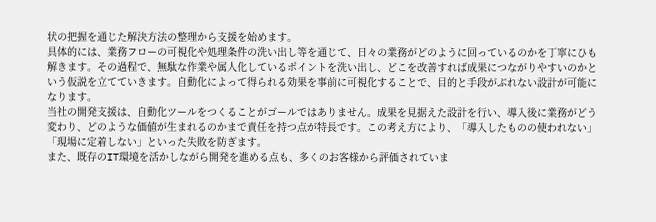状の把握を通じた解決方法の整理から支援を始めます。
具体的には、業務フローの可視化や処理条件の洗い出し等を通じて、日々の業務がどのように回っているのかを丁寧にひも解きます。その過程で、無駄な作業や属人化しているポイントを洗い出し、どこを改善すれば成果につながりやすいのかという仮説を立てていきます。自動化によって得られる効果を事前に可視化することで、目的と手段がぶれない設計が可能になります。
当社の開発支援は、自動化ツールをつくることがゴールではありません。成果を見据えた設計を行い、導入後に業務がどう変わり、どのような価値が生まれるのかまで責任を持つ点が特長です。この考え方により、「導入したものの使われない」「現場に定着しない」といった失敗を防ぎます。
また、既存のIT環境を活かしながら開発を進める点も、多くのお客様から評価されていま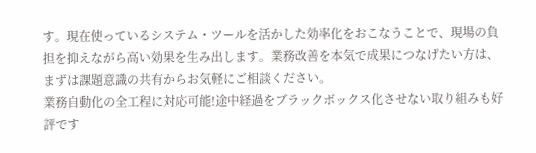す。現在使っているシステム・ツールを活かした効率化をおこなうことで、現場の負担を抑えながら高い効果を生み出します。業務改善を本気で成果につなげたい方は、まずは課題意識の共有からお気軽にご相談ください。
業務自動化の全工程に対応可能!途中経過をブラックボックス化させない取り組みも好評です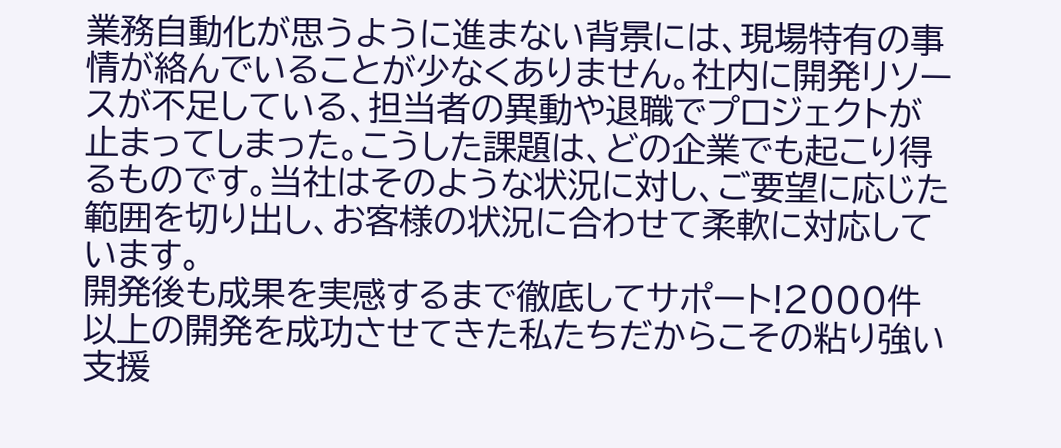業務自動化が思うように進まない背景には、現場特有の事情が絡んでいることが少なくありません。社内に開発リソースが不足している、担当者の異動や退職でプロジェクトが止まってしまった。こうした課題は、どの企業でも起こり得るものです。当社はそのような状況に対し、ご要望に応じた範囲を切り出し、お客様の状況に合わせて柔軟に対応しています。
開発後も成果を実感するまで徹底してサポート!2000件以上の開発を成功させてきた私たちだからこその粘り強い支援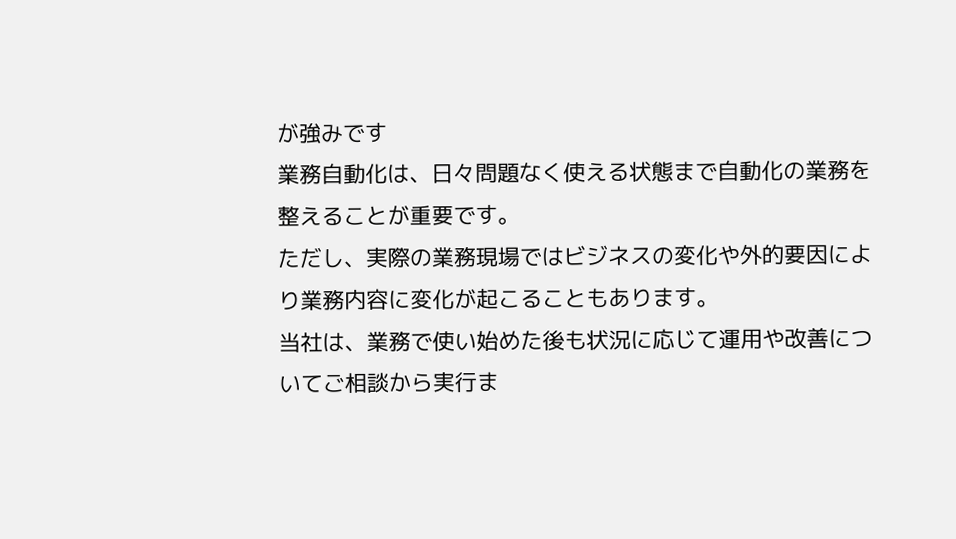が強みです
業務自動化は、日々問題なく使える状態まで自動化の業務を整えることが重要です。
ただし、実際の業務現場ではビジネスの変化や外的要因により業務内容に変化が起こることもあります。
当社は、業務で使い始めた後も状況に応じて運用や改善についてご相談から実行ま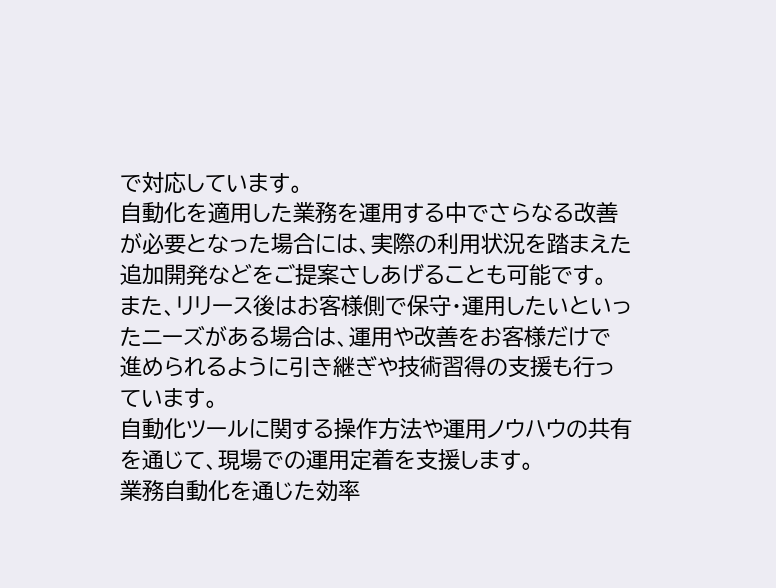で対応しています。
自動化を適用した業務を運用する中でさらなる改善が必要となった場合には、実際の利用状況を踏まえた追加開発などをご提案さしあげることも可能です。
また、リリース後はお客様側で保守・運用したいといったニーズがある場合は、運用や改善をお客様だけで進められるように引き継ぎや技術習得の支援も行っています。
自動化ツールに関する操作方法や運用ノウハウの共有を通じて、現場での運用定着を支援します。
業務自動化を通じた効率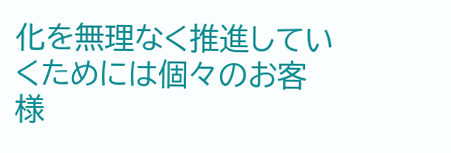化を無理なく推進していくためには個々のお客様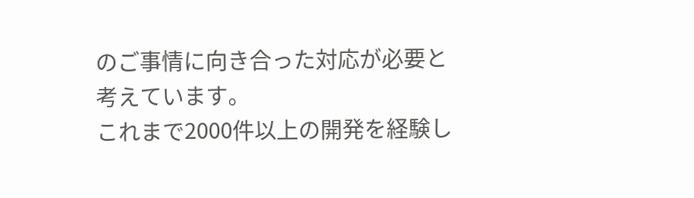のご事情に向き合った対応が必要と考えています。
これまで2000件以上の開発を経験し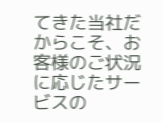てきた当社だからこそ、お客様のご状況に応じたサービスの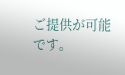ご提供が可能です。